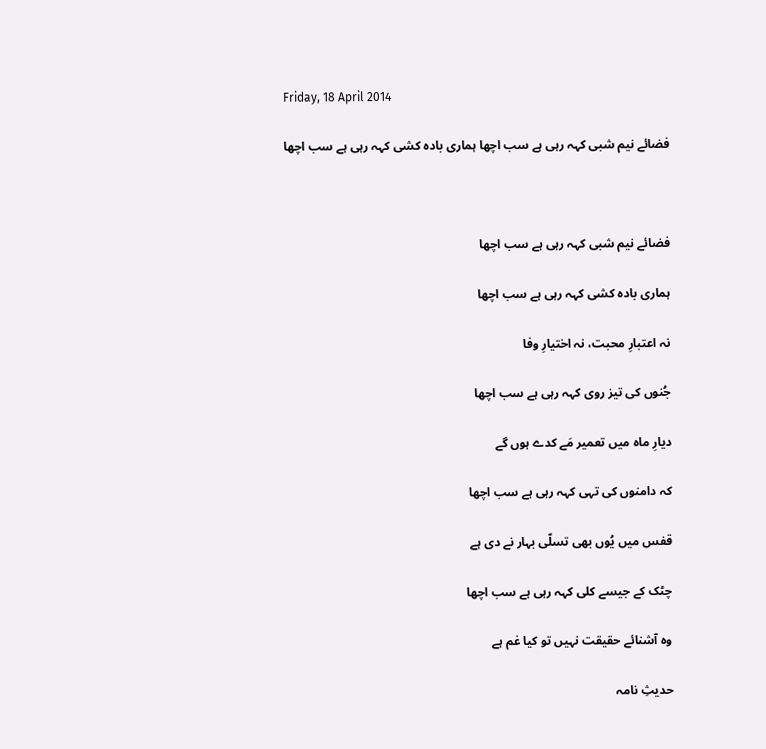Friday, 18 April 2014

فضائے نیم شبی کہہ رہی ہے سب اچھا ہماری بادہ کشی کہہ رہی ہے سب اچھا



فضائے نیم شبی کہہ رہی ہے سب اچھا

ہماری بادہ کشی کہہ رہی ہے سب اچھا

نہ اعتبارِ محبت، نہ اختیارِ وفا

جُنوں کی تیز روی کہہ رہی ہے سب اچھا

دیارِ ماہ میں تعمیر مَے کدے ہوں گے

کہ دامنوں کی تہی کہہ رہی ہے سب اچھا

قفس میں یُوں بھی تسلّی بہار نے دی ہے

چٹک کے جیسے کلی کہہ رہی ہے سب اچھا

وہ آشنائے حقیقت نہیں تو کیا غم ہے

حدیثِ نامہ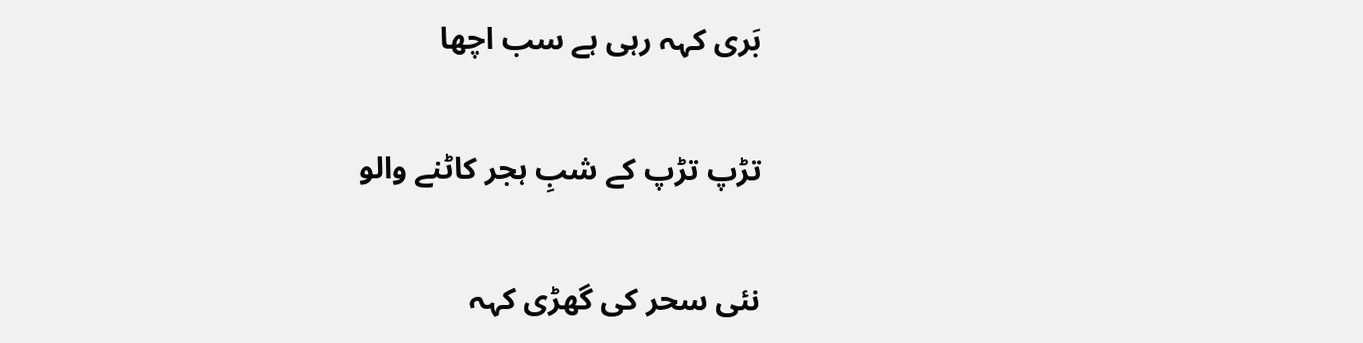بَری کہہ رہی ہے سب اچھا

تڑپ تڑپ کے شبِ ہجر کاٹنے والو

نئی سحر کی گھڑی کہہ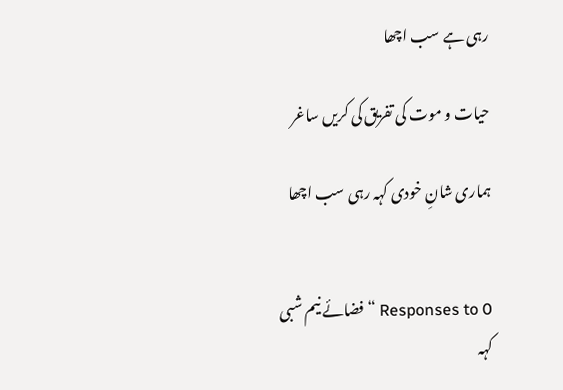رہی ہے سب اچھا

حیات و موت کی تفریق کی کریں ساغر

ہماری شانِ خودی کہہ رہی سب اچھا


0 Responses to “فضائے نیم شبی کہہ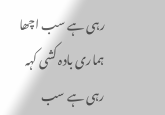رہی ہے سب اچھا ہماری بادہ کشی کہہ رہی ہے سب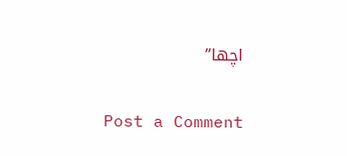اچھا”

Post a Comment